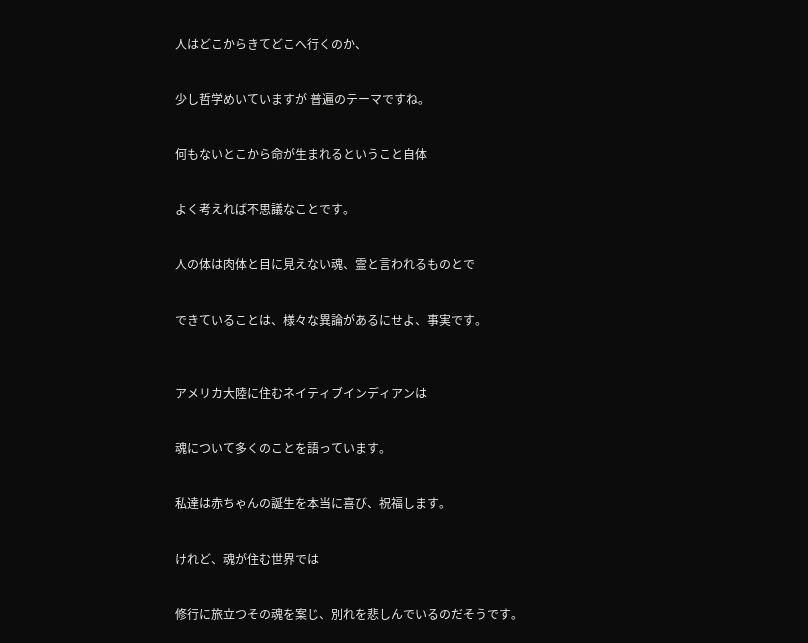人はどこからきてどこへ行くのか、


少し哲学めいていますが 普遍のテーマですね。


何もないとこから命が生まれるということ自体


よく考えれば不思議なことです。


人の体は肉体と目に見えない魂、霊と言われるものとで


できていることは、様々な異論があるにせよ、事実です。



アメリカ大陸に住むネイティブインディアンは


魂について多くのことを語っています。


私達は赤ちゃんの誕生を本当に喜び、祝福します。


けれど、魂が住む世界では


修行に旅立つその魂を案じ、別れを悲しんでいるのだそうです。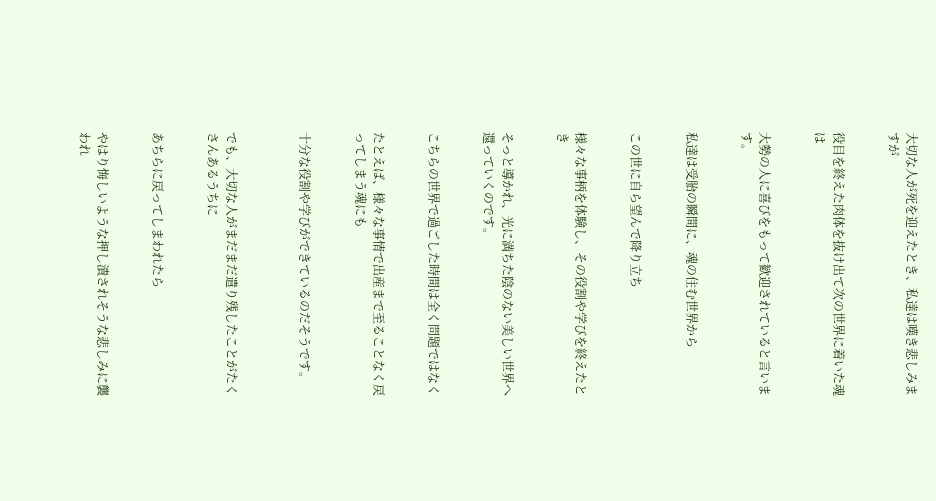大切な人が死を迎えたとき、私達は嘆き悲しみますが


役目を終えた肉体を抜け出て次の世界に着いた魂は


大勢の人に喜びをもって歓迎されていると言います。


私達は受胎の瞬間に、魂の住む世界から


この世に自ら望んで降り立ち


様々な事柄を体験し、その役割や学びを終えたとき


そっと導かれ、光に満ちた陰のない美しい世界へ還っていくのです。


こちらの世界で過ごした時間は全く問題ではなく


たとえば、様々な事情で出産まで至ることなく戻ってしまう魂にも


十分な役割や学びができているのだそうです。



でも、大切な人がまだまだ遣り残したことがたくさんあるうちに


あちらに戻ってしまわれたら


やはり悔しいような押し潰されそうな悲しみに襲われ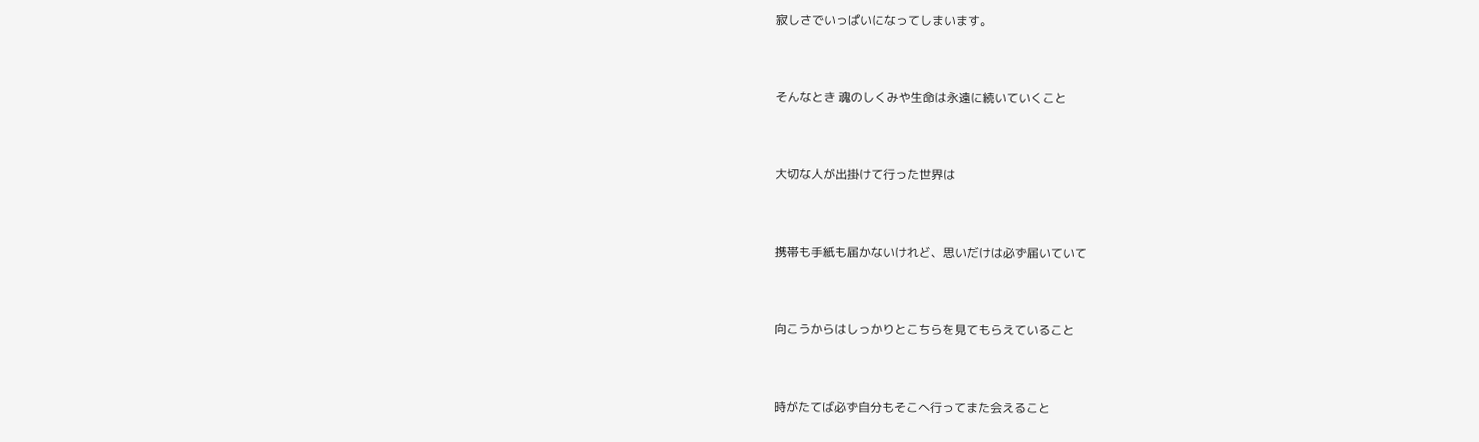寂しさでいっぱいになってしまいます。


そんなとき 魂のしくみや生命は永遠に続いていくこと


大切な人が出掛けて行った世界は


携帯も手紙も届かないけれど、思いだけは必ず届いていて


向こうからはしっかりとこちらを見てもらえていること


時がたてば必ず自分もそこへ行ってまた会えること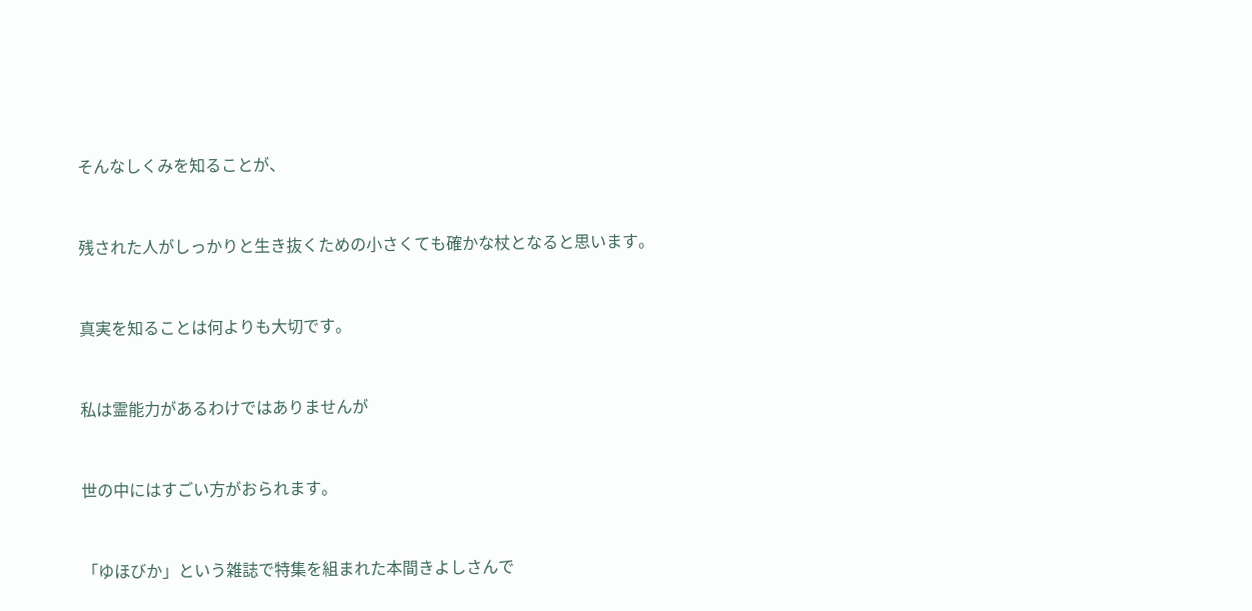そんなしくみを知ることが、


残された人がしっかりと生き抜くための小さくても確かな杖となると思います。


真実を知ることは何よりも大切です。


私は霊能力があるわけではありませんが


世の中にはすごい方がおられます。


「ゆほびか」という雑誌で特集を組まれた本間きよしさんで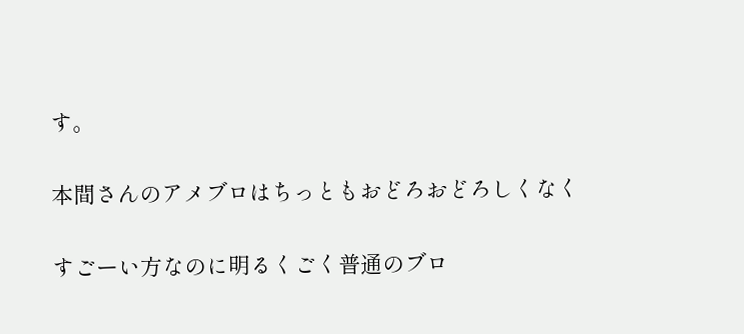す。


本間さんのアメブロはちっともおどろおどろしくなく


すごーい方なのに明るくごく普通のブロ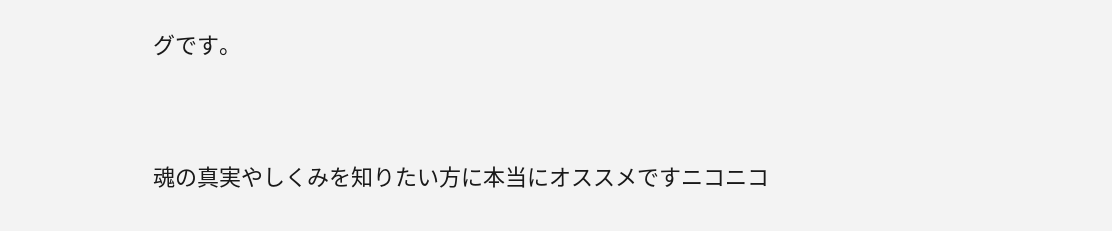グです。


魂の真実やしくみを知りたい方に本当にオススメですニコニコ